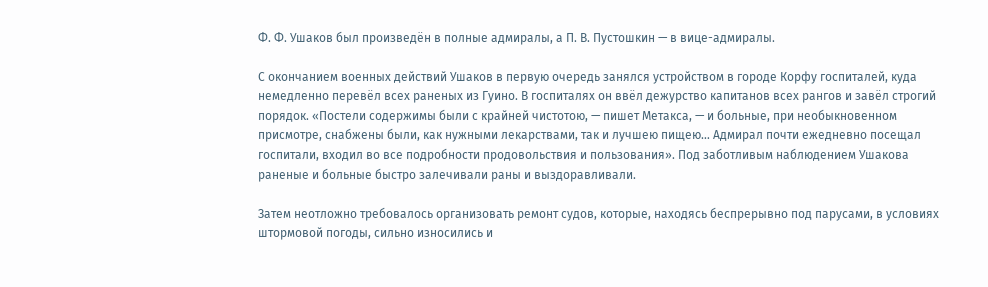Ф. Ф. Ушаков был произведён в полные адмиралы, а П. В. Пустошкин — в вице-адмиралы.

С окончанием военных действий Ушаков в первую очередь занялся устройством в городе Корфу госпиталей, куда немедленно перевёл всех раненых из Гуино. В госпиталях он ввёл дежурство капитанов всех рангов и завёл строгий порядок. «Постели содержимы были с крайней чистотою, — пишет Метакса, — и больные, при необыкновенном присмотре, снабжены были, как нужными лекарствами, так и лучшею пищею… Адмирал почти ежедневно посещал госпитали, входил во все подробности продовольствия и пользования». Под заботливым наблюдением Ушакова раненые и больные быстро залечивали раны и выздоравливали.

Затем неотложно требовалось организовать ремонт судов, которые, находясь беспрерывно под парусами, в условиях штормовой погоды, сильно износились и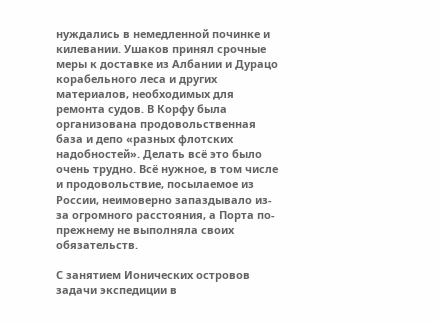нуждались в немедленной починке и килевании. Ушаков принял срочные меры к доставке из Албании и Дурацо корабельного леса и других материалов, необходимых для ремонта судов. В Корфу была организована продовольственная база и депо «разных флотских надобностей». Делать всё это было очень трудно. Всё нужное, в том числе и продовольствие, посылаемое из России, неимоверно запаздывало из-за огромного расстояния, а Порта по-прежнему не выполняла своих обязательств.

С занятием Ионических островов задачи экспедиции в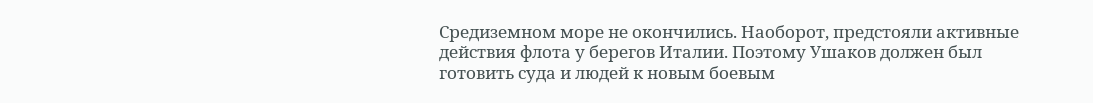Средиземном море не окончились. Наоборот, предстояли активные действия флота у берегов Италии. Поэтому Ушаков должен был готовить суда и людей к новым боевым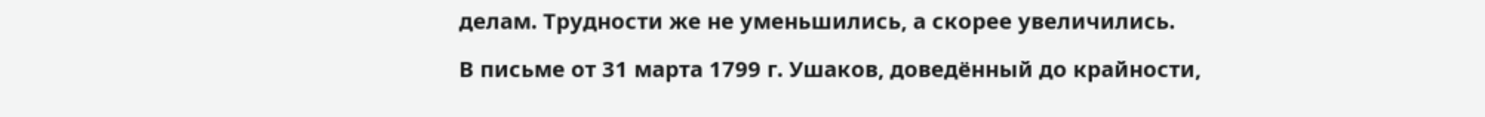делам. Трудности же не уменьшились, а скорее увеличились.

В письме от 31 марта 1799 г. Ушаков, доведённый до крайности,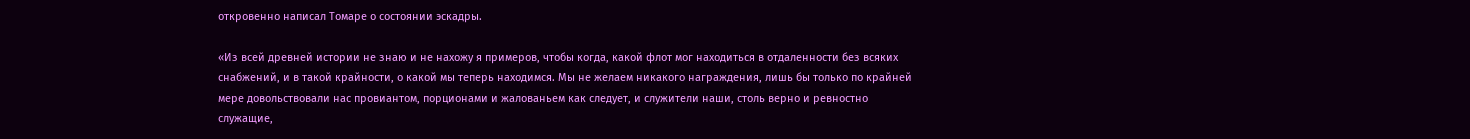откровенно написал Томаре о состоянии эскадры.

«Из всей древней истории не знаю и не нахожу я примеров, чтобы когда, какой флот мог находиться в отдаленности без всяких снабжений, и в такой крайности, о какой мы теперь находимся. Мы не желаем никакого награждения, лишь бы только по крайней мере довольствовали нас провиантом, порционами и жалованьем как следует, и служители наши, столь верно и ревностно служащие,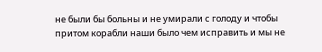не были бы больны и не умирали с голоду и чтобы притом корабли наши было чем исправить и мы не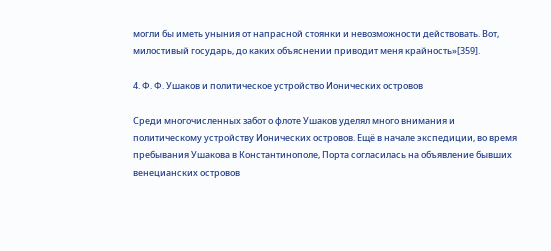могли бы иметь уныния от напрасной стоянки и невозможности действовать. Вот, милостивый государь, до каких объяснении приводит меня крайность»[359].

4. Ф. Ф. Ушаков и политическое устройство Ионических островов

Среди многочисленных забот о флоте Ушаков уделял много внимания и политическому устройству Ионических островов. Ещё в начале экспедиции, во время пребывания Ушакова в Константинополе, Порта согласилась на объявление бывших венецианских островов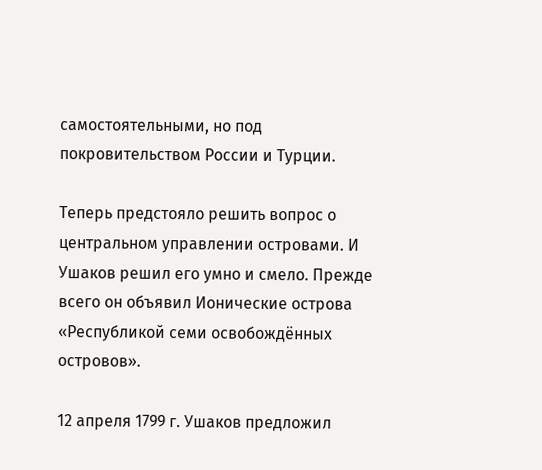самостоятельными, но под покровительством России и Турции.

Теперь предстояло решить вопрос о центральном управлении островами. И Ушаков решил его умно и смело. Прежде всего он объявил Ионические острова «Республикой семи освобождённых островов».

12 апреля 1799 г. Ушаков предложил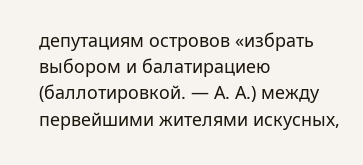депутациям островов «избрать выбором и балатирациею (баллотировкой. — А. А.) между первейшими жителями искусных,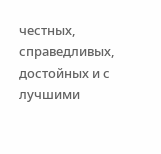честных, справедливых, достойных и с лучшими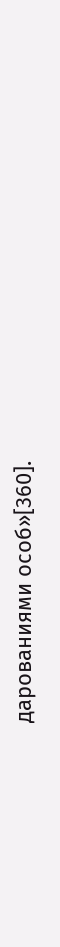дарованиями особ»[360].